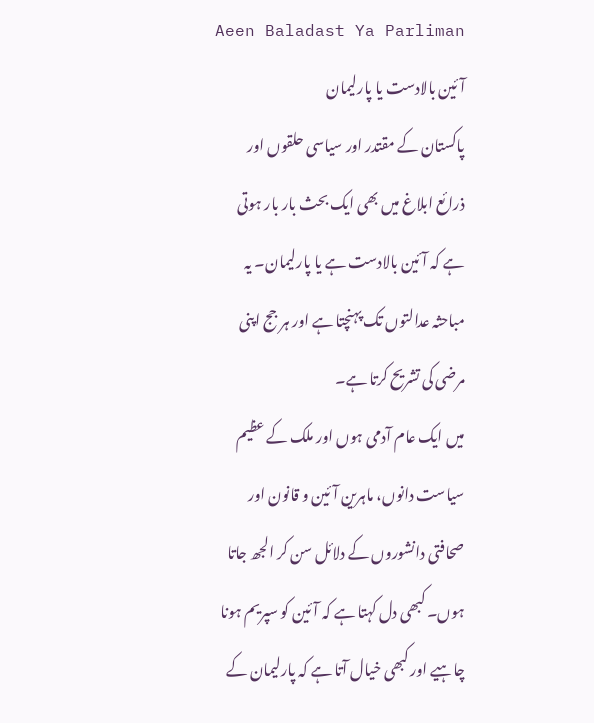Aeen Baladast Ya Parliman
آئین بالادست یا پارلیمان
پاکستان کے مقتدر اور سیاسی حلقوں اور ذرائع ابلاغ میں بھی ایک بحث بار بار ہوتی ہے کہ آئین بالادست ہے یا پارلیمان۔ یہ مباحثہ عدالتوں تک پہنچتا ہے اور ہر جج اپنی مرضی کی تشریح کرتا ہے۔
میں ایک عام آدمی ہوں اور ملک کے عظیم سیاست دانوں، ماہرین آئین و قانون اور صحافتی دانشوروں کے دلائل سن کر الجھ جاتا ہوں۔ کبھی دل کہتا ہے کہ آئین کو سپریم ہونا چاہیے اور کبھی خیال آتا ہے کہ پارلیمان کے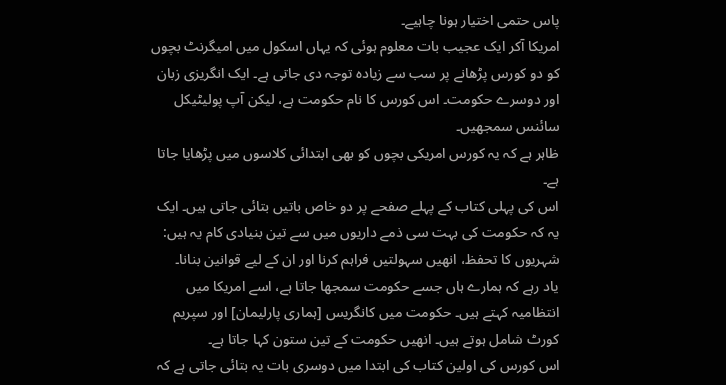پاس حتمی اختیار ہونا چاہیے۔
امریکا آکر ایک عجیب بات معلوم ہوئی کہ یہاں اسکول میں امیگرنٹ بچوں کو دو کورس پڑھانے پر سب سے زیادہ توجہ دی جاتی ہے۔ ایک انگریزی زبان اور دوسرے حکومت۔ اس کورس کا نام حکومت ہے، لیکن آپ پولیٹیکل سائنس سمجھیں۔
ظاہر ہے کہ یہ کورس امریکی بچوں کو بھی ابتدائی کلاسوں میں پڑھایا جاتا ہے۔
اس کی پہلی کتاب کے پہلے صفحے پر دو خاص باتیں بتائی جاتی ہیں۔ ایک یہ کہ حکومت کی بہت سی ذمے داریوں میں سے تین بنیادی کام یہ ہیں: شہریوں کا تحفظ، انھیں سہولتیں فراہم کرنا اور ان کے لیے قوانین بنانا۔
یاد رہے کہ ہمارے ہاں جسے حکومت سمجھا جاتا ہے، اسے امریکا میں انتظامیہ کہتے ہیں۔ حکومت میں کانگریس [ہماری پارلیمان] اور سپریم کورٹ شامل ہوتے ہیں۔ انھیں حکومت کے تین ستون کہا جاتا ہے۔
اس کورس کی اولین کتاب کی ابتدا میں دوسری بات یہ بتائی جاتی ہے کہ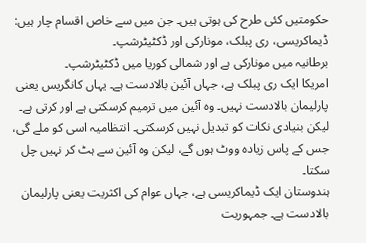حکومتیں کئی طرح کی ہوتی ہیں۔ جن میں سے خاص اقسام چار ہیں: ڈیماکریسی، ری پبلک، مونارکی اور ڈکٹیٹرشپ۔
برطانیہ میں مونارکی ہے اور شمالی کوریا میں ڈکٹیٹرشپ۔
امریکا ایک ری پبلک ہے، جہاں آئین بالادست ہے۔ یہاں کانگریس یعنی پارلیمان بالادست نہیں۔ وہ آئین میں ترمیم کرسکتی ہے اور کرتی ہے۔ لیکن بنیادی نکات کو تبدیل نہیں کرسکتی۔ انتظامیہ اسی کو ملے گی، جس کے پاس زیادہ ووٹ ہوں گے، لیکن وہ آئین سے ہٹ کر نہیں چل سکتا۔
ہندوستان ایک ڈیماکریسی ہے، جہاں عوام کی اکثریت یعنی پارلیمان بالادست ہے۔ جمہوریت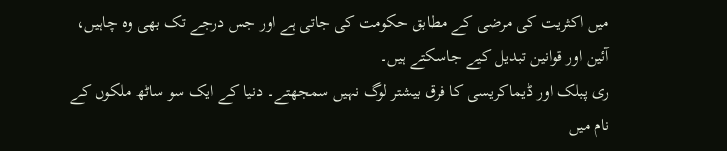میں اکثریت کی مرضی کے مطابق حکومت کی جاتی ہے اور جس درجے تک بھی وہ چاہیں، آئین اور قوانین تبدیل کیے جاسکتے ہیں۔
ری پبلک اور ڈیماکریسی کا فرق بیشتر لوگ نہیں سمجھتے۔ دنیا کے ایک سو ساٹھ ملکوں کے نام میں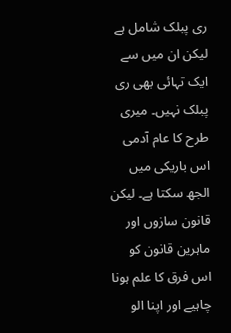ری پبلک شامل ہے لیکن ان میں سے ایک تہائی بھی ری پبلک نہیں۔ میری طرح کا عام آدمی اس باریکی میں الجھ سکتا ہے۔ لیکن قانون سازوں اور ماہرین قانون کو اس فرق کا علم ہونا چاہیے اور اپنا الو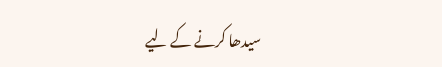سیدھا کرنے کے لیے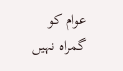عوام کو گمراہ نہیں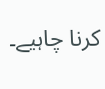کرنا چاہیے۔